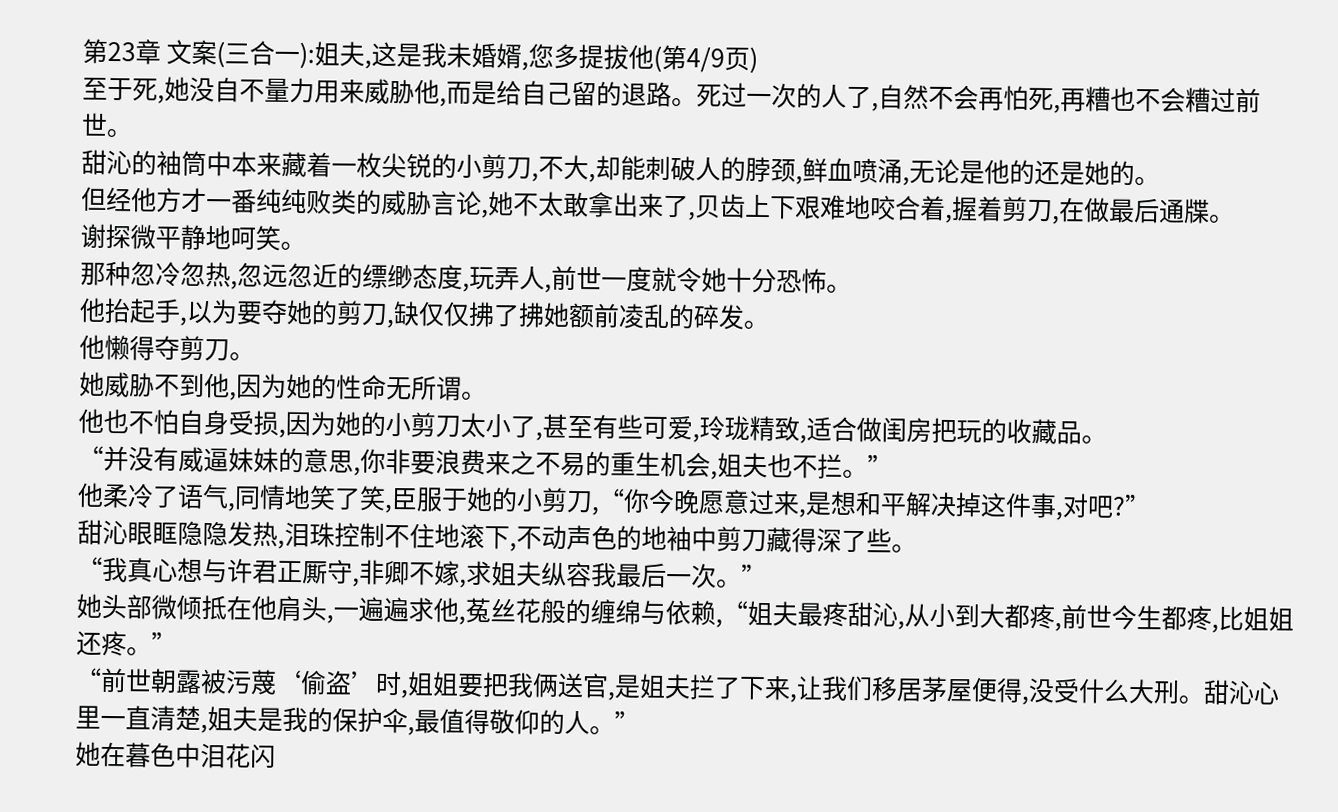第23章 文案(三合一):姐夫,这是我未婚婿,您多提拔他(第4/9页)
至于死,她没自不量力用来威胁他,而是给自己留的退路。死过一次的人了,自然不会再怕死,再糟也不会糟过前世。
甜沁的袖筒中本来藏着一枚尖锐的小剪刀,不大,却能刺破人的脖颈,鲜血喷涌,无论是他的还是她的。
但经他方才一番纯纯败类的威胁言论,她不太敢拿出来了,贝齿上下艰难地咬合着,握着剪刀,在做最后通牒。
谢探微平静地呵笑。
那种忽冷忽热,忽远忽近的缥缈态度,玩弄人,前世一度就令她十分恐怖。
他抬起手,以为要夺她的剪刀,缺仅仅拂了拂她额前凌乱的碎发。
他懒得夺剪刀。
她威胁不到他,因为她的性命无所谓。
他也不怕自身受损,因为她的小剪刀太小了,甚至有些可爱,玲珑精致,适合做闺房把玩的收藏品。
“并没有威逼妹妹的意思,你非要浪费来之不易的重生机会,姐夫也不拦。”
他柔冷了语气,同情地笑了笑,臣服于她的小剪刀,“你今晚愿意过来,是想和平解决掉这件事,对吧?”
甜沁眼眶隐隐发热,泪珠控制不住地滚下,不动声色的地袖中剪刀藏得深了些。
“我真心想与许君正厮守,非卿不嫁,求姐夫纵容我最后一次。”
她头部微倾抵在他肩头,一遍遍求他,菟丝花般的缠绵与依赖,“姐夫最疼甜沁,从小到大都疼,前世今生都疼,比姐姐还疼。”
“前世朝露被污蔑‘偷盗’时,姐姐要把我俩送官,是姐夫拦了下来,让我们移居茅屋便得,没受什么大刑。甜沁心里一直清楚,姐夫是我的保护伞,最值得敬仰的人。”
她在暮色中泪花闪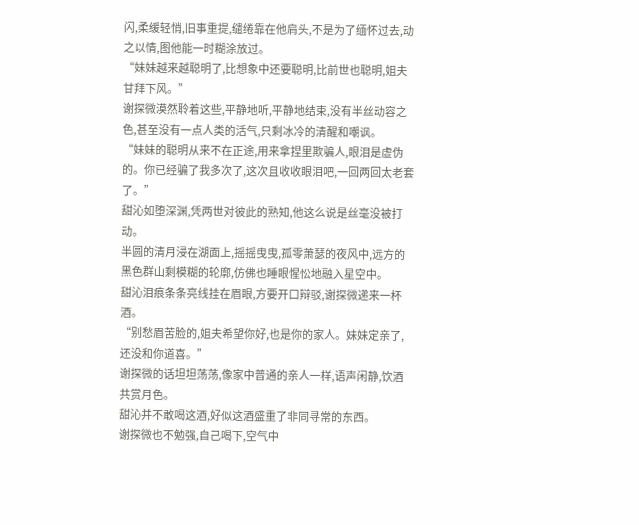闪,柔缓轻悄,旧事重提,缱绻靠在他肩头,不是为了缅怀过去,动之以情,图他能一时糊涂放过。
“妹妹越来越聪明了,比想象中还要聪明,比前世也聪明,姐夫甘拜下风。”
谢探微漠然聆着这些,平静地听,平静地结束,没有半丝动容之色,甚至没有一点人类的活气,只剩冰冷的清醒和嘲讽。
“妹妹的聪明从来不在正途,用来拿捏里欺骗人,眼泪是虚伪的。你已经骗了我多次了,这次且收收眼泪吧,一回两回太老套了。”
甜沁如堕深渊,凭两世对彼此的熟知,他这么说是丝毫没被打动。
半圆的清月浸在湖面上,摇摇曳曳,孤零萧瑟的夜风中,远方的黑色群山剩模糊的轮廓,仿佛也睡眼惺忪地融入星空中。
甜沁泪痕条条亮线挂在眉眼,方要开口辩驳,谢探微递来一杯酒。
“别愁眉苦脸的,姐夫希望你好,也是你的家人。妹妹定亲了,还没和你道喜。”
谢探微的话坦坦荡荡,像家中普通的亲人一样,语声闲静,饮酒共赏月色。
甜沁并不敢喝这酒,好似这酒盛重了非同寻常的东西。
谢探微也不勉强,自己喝下,空气中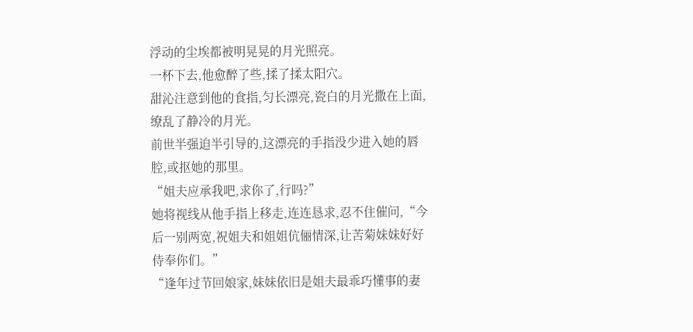浮动的尘埃都被明晃晃的月光照亮。
一杯下去,他愈醉了些,揉了揉太阳穴。
甜沁注意到他的食指,匀长漂亮,瓷白的月光撒在上面,缭乱了静冷的月光。
前世半强迫半引导的,这漂亮的手指没少进入她的唇腔,或抠她的那里。
“姐夫应承我吧,求你了,行吗?”
她将视线从他手指上移走,连连恳求,忍不住催问,“今后一别两宽,祝姐夫和姐姐伉俪情深,让苦菊妹妹好好侍奉你们。”
“逢年过节回娘家,妹妹依旧是姐夫最乖巧懂事的妻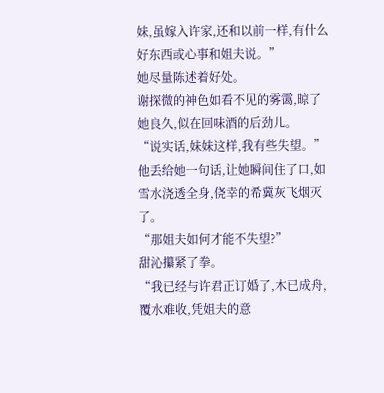妹,虽嫁入许家,还和以前一样,有什么好东西或心事和姐夫说。”
她尽量陈述着好处。
谢探微的神色如看不见的雾霭,晾了她良久,似在回味酒的后劲儿。
“说实话,妹妹这样,我有些失望。”
他丢给她一句话,让她瞬间住了口,如雪水浇透全身,侥幸的希冀灰飞烟灭了。
“那姐夫如何才能不失望?”
甜沁攥紧了拳。
“我已经与许君正订婚了,木已成舟,覆水难收,凭姐夫的意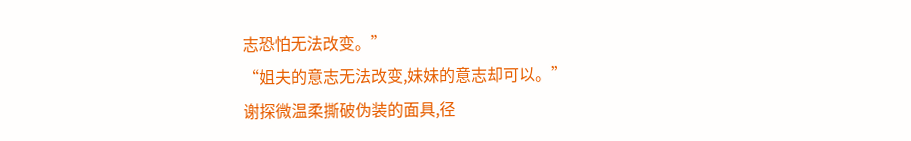志恐怕无法改变。”
“姐夫的意志无法改变,妹妹的意志却可以。”
谢探微温柔撕破伪装的面具,径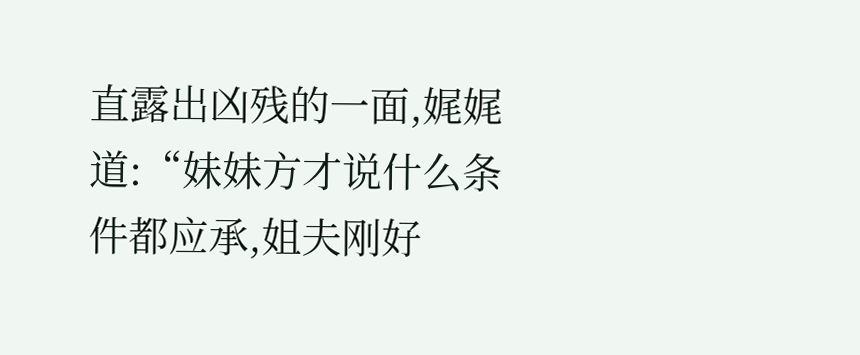直露出凶残的一面,娓娓道:“妹妹方才说什么条件都应承,姐夫刚好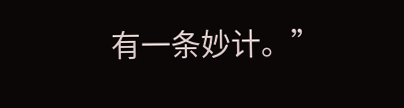有一条妙计。”